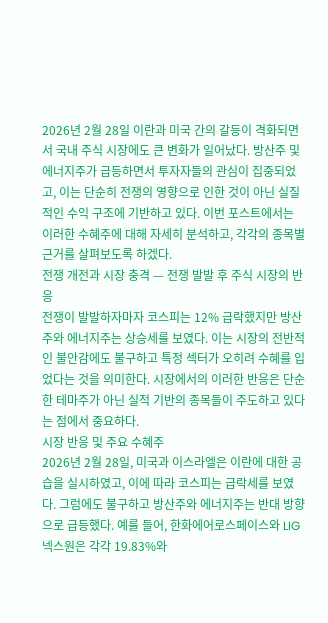2026년 2월 28일 이란과 미국 간의 갈등이 격화되면서 국내 주식 시장에도 큰 변화가 일어났다. 방산주 및 에너지주가 급등하면서 투자자들의 관심이 집중되었고, 이는 단순히 전쟁의 영향으로 인한 것이 아닌 실질적인 수익 구조에 기반하고 있다. 이번 포스트에서는 이러한 수혜주에 대해 자세히 분석하고, 각각의 종목별 근거를 살펴보도록 하겠다.
전쟁 개전과 시장 충격 — 전쟁 발발 후 주식 시장의 반응
전쟁이 발발하자마자 코스피는 12% 급락했지만 방산주와 에너지주는 상승세를 보였다. 이는 시장의 전반적인 불안감에도 불구하고 특정 섹터가 오히려 수혜를 입었다는 것을 의미한다. 시장에서의 이러한 반응은 단순한 테마주가 아닌 실적 기반의 종목들이 주도하고 있다는 점에서 중요하다.
시장 반응 및 주요 수혜주
2026년 2월 28일, 미국과 이스라엘은 이란에 대한 공습을 실시하였고, 이에 따라 코스피는 급락세를 보였다. 그럼에도 불구하고 방산주와 에너지주는 반대 방향으로 급등했다. 예를 들어, 한화에어로스페이스와 LIG넥스원은 각각 19.83%와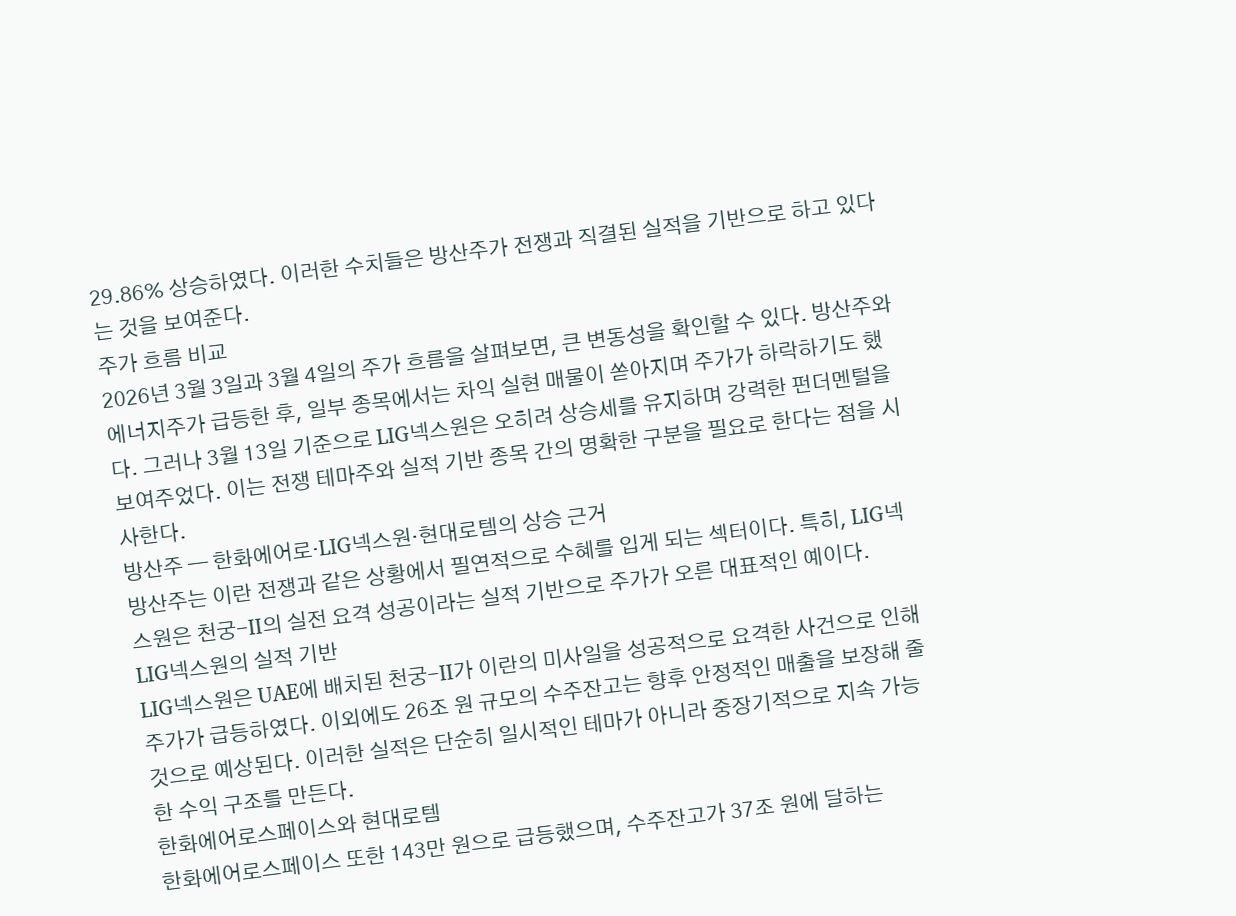29.86% 상승하였다. 이러한 수치들은 방산주가 전쟁과 직결된 실적을 기반으로 하고 있다는 것을 보여준다.
주가 흐름 비교
2026년 3월 3일과 3월 4일의 주가 흐름을 살펴보면, 큰 변동성을 확인할 수 있다. 방산주와 에너지주가 급등한 후, 일부 종목에서는 차익 실현 매물이 쏟아지며 주가가 하락하기도 했다. 그러나 3월 13일 기준으로 LIG넥스원은 오히려 상승세를 유지하며 강력한 펀더멘털을 보여주었다. 이는 전쟁 테마주와 실적 기반 종목 간의 명확한 구분을 필요로 한다는 점을 시사한다.
방산주 — 한화에어로·LIG넥스원·현대로템의 상승 근거
방산주는 이란 전쟁과 같은 상황에서 필연적으로 수혜를 입게 되는 섹터이다. 특히, LIG넥스원은 천궁-II의 실전 요격 성공이라는 실적 기반으로 주가가 오른 대표적인 예이다.
LIG넥스원의 실적 기반
LIG넥스원은 UAE에 배치된 천궁-II가 이란의 미사일을 성공적으로 요격한 사건으로 인해 주가가 급등하였다. 이외에도 26조 원 규모의 수주잔고는 향후 안정적인 매출을 보장해 줄 것으로 예상된다. 이러한 실적은 단순히 일시적인 테마가 아니라 중장기적으로 지속 가능한 수익 구조를 만든다.
한화에어로스페이스와 현대로템
한화에어로스페이스 또한 143만 원으로 급등했으며, 수주잔고가 37조 원에 달하는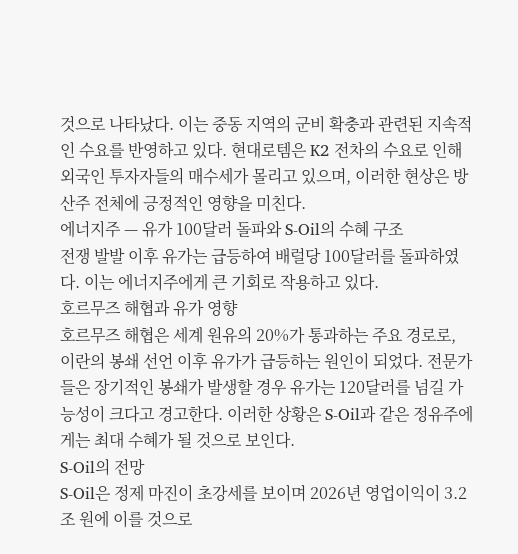것으로 나타났다. 이는 중동 지역의 군비 확충과 관련된 지속적인 수요를 반영하고 있다. 현대로템은 K2 전차의 수요로 인해 외국인 투자자들의 매수세가 몰리고 있으며, 이러한 현상은 방산주 전체에 긍정적인 영향을 미친다.
에너지주 — 유가 100달러 돌파와 S-Oil의 수혜 구조
전쟁 발발 이후 유가는 급등하여 배럴당 100달러를 돌파하였다. 이는 에너지주에게 큰 기회로 작용하고 있다.
호르무즈 해협과 유가 영향
호르무즈 해협은 세계 원유의 20%가 통과하는 주요 경로로, 이란의 봉쇄 선언 이후 유가가 급등하는 원인이 되었다. 전문가들은 장기적인 봉쇄가 발생할 경우 유가는 120달러를 넘길 가능성이 크다고 경고한다. 이러한 상황은 S-Oil과 같은 정유주에게는 최대 수혜가 될 것으로 보인다.
S-Oil의 전망
S-Oil은 정제 마진이 초강세를 보이며 2026년 영업이익이 3.2조 원에 이를 것으로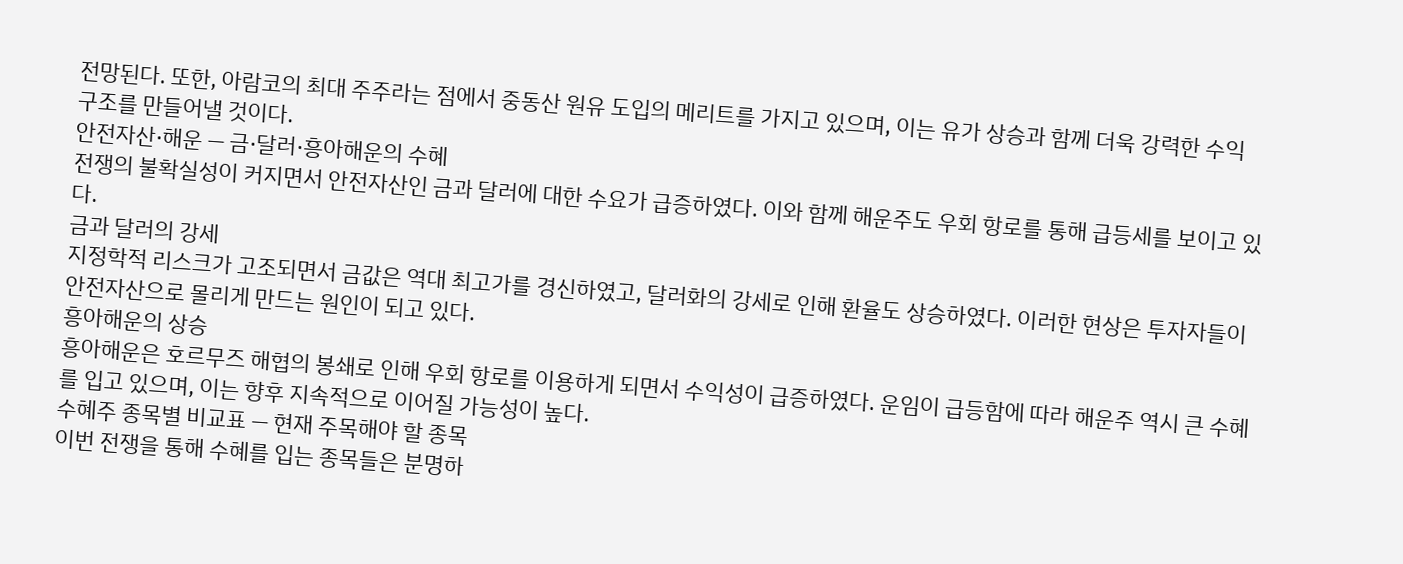전망된다. 또한, 아람코의 최대 주주라는 점에서 중동산 원유 도입의 메리트를 가지고 있으며, 이는 유가 상승과 함께 더욱 강력한 수익 구조를 만들어낼 것이다.
안전자산·해운 — 금·달러·흥아해운의 수혜
전쟁의 불확실성이 커지면서 안전자산인 금과 달러에 대한 수요가 급증하였다. 이와 함께 해운주도 우회 항로를 통해 급등세를 보이고 있다.
금과 달러의 강세
지정학적 리스크가 고조되면서 금값은 역대 최고가를 경신하였고, 달러화의 강세로 인해 환율도 상승하였다. 이러한 현상은 투자자들이 안전자산으로 몰리게 만드는 원인이 되고 있다.
흥아해운의 상승
흥아해운은 호르무즈 해협의 봉쇄로 인해 우회 항로를 이용하게 되면서 수익성이 급증하였다. 운임이 급등함에 따라 해운주 역시 큰 수혜를 입고 있으며, 이는 향후 지속적으로 이어질 가능성이 높다.
수혜주 종목별 비교표 — 현재 주목해야 할 종목
이번 전쟁을 통해 수혜를 입는 종목들은 분명하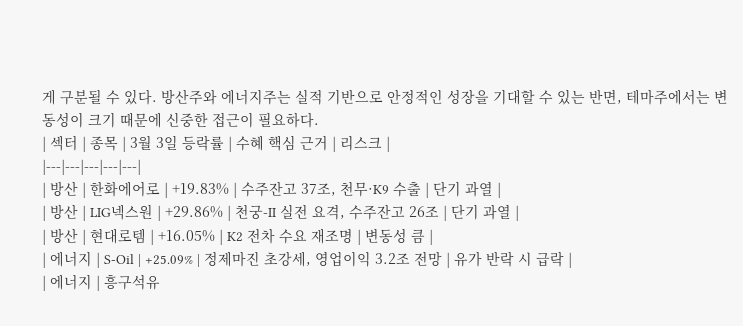게 구분될 수 있다. 방산주와 에너지주는 실적 기반으로 안정적인 성장을 기대할 수 있는 반면, 테마주에서는 변동성이 크기 때문에 신중한 접근이 필요하다.
| 섹터 | 종목 | 3월 3일 등락률 | 수혜 핵심 근거 | 리스크 |
|---|---|---|---|---|
| 방산 | 한화에어로 | +19.83% | 수주잔고 37조, 천무·K9 수출 | 단기 과열 |
| 방산 | LIG넥스원 | +29.86% | 천궁-II 실전 요격, 수주잔고 26조 | 단기 과열 |
| 방산 | 현대로템 | +16.05% | K2 전차 수요 재조명 | 변동성 큼 |
| 에너지 | S-Oil | +25.09% | 정제마진 초강세, 영업이익 3.2조 전망 | 유가 반락 시 급락 |
| 에너지 | 흥구석유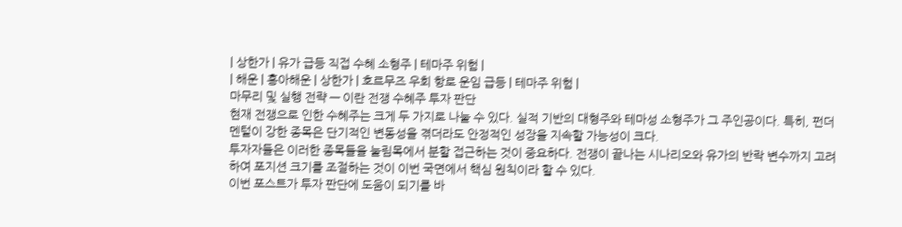| 상한가 | 유가 급등 직접 수혜 소형주 | 테마주 위험 |
| 해운 | 흥아해운 | 상한가 | 호르무즈 우회 항로 운임 급등 | 테마주 위험 |
마무리 및 실행 전략 — 이란 전쟁 수혜주 투자 판단
현재 전쟁으로 인한 수혜주는 크게 두 가지로 나눌 수 있다. 실적 기반의 대형주와 테마성 소형주가 그 주인공이다. 특히, 펀더멘털이 강한 종목은 단기적인 변동성을 겪더라도 안정적인 성장을 지속할 가능성이 크다.
투자자들은 이러한 종목들을 눌림목에서 분할 접근하는 것이 중요하다. 전쟁이 끝나는 시나리오와 유가의 반락 변수까지 고려하여 포지션 크기를 조절하는 것이 이번 국면에서 핵심 원칙이라 할 수 있다.
이번 포스트가 투자 판단에 도움이 되기를 바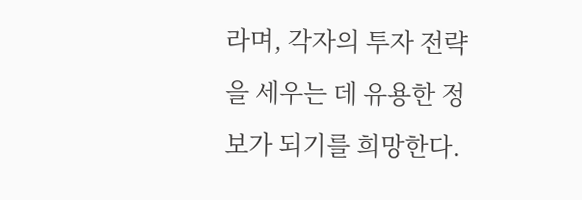라며, 각자의 투자 전략을 세우는 데 유용한 정보가 되기를 희망한다.